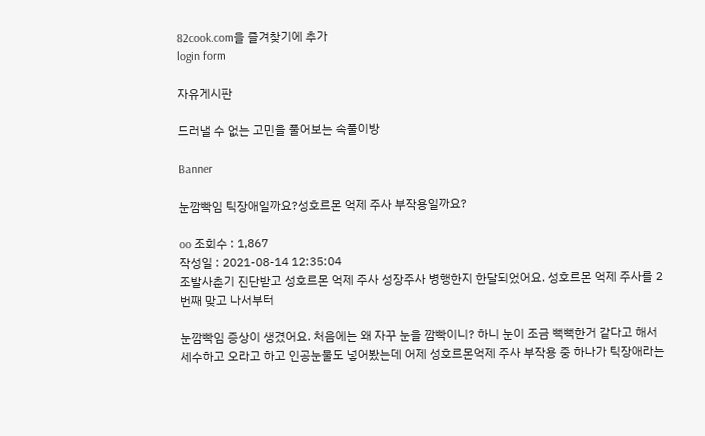82cook.com을 즐겨찾기에 추가
login form

자유게시판

드러낼 수 없는 고민을 풀어보는 속풀이방

Banner

눈깜빡임 틱장애일까요?성호르몬 억제 주사 부작용일까요?

oo 조회수 : 1,867
작성일 : 2021-08-14 12:35:04
조발사춘기 진단받고 성호르몬 억제 주사 성장주사 병행한지 한달되었어요. 성호르몬 억제 주사를 2번째 맞고 나서부터

눈깜빡임 증상이 생겼어요. 처음에는 왜 자꾸 눈을 깜빡이니? 하니 눈이 조금 뻑뻑한거 같다고 해서 세수하고 오라고 하고 인공눈물도 넣어봤는데 어제 성호르몬억제 주사 부작용 중 하나가 틱장애라는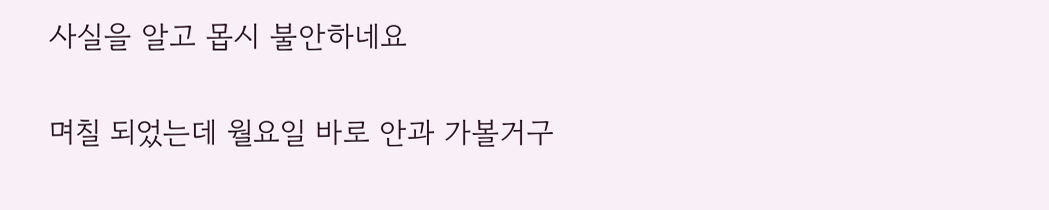사실을 알고 몹시 불안하네요

며칠 되었는데 월요일 바로 안과 가볼거구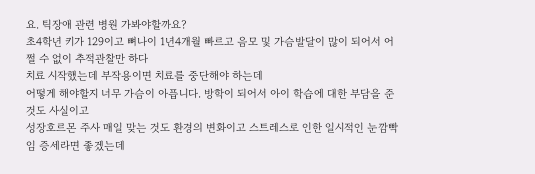요. 틱장애 관련 병원 가봐야할까요?
초4학년 키가 129이고 뼈나이 1년4개월 빠르고 음모 및 가슴발달이 많이 되어서 어쩔 수 없이 추적관찰만 하다
치료 시작했는데 부작용이면 치료를 중단해야 하는데
어떻게 해야할지 너무 가슴이 아픕니다. 방학이 되어서 아이 학습에 대한 부담을 준것도 사실이고
성장호르몬 주사 매일 맞는 것도 환경의 변화이고 스트레스로 인한 일시적인 눈깜빡임 증세라면 좋겠는데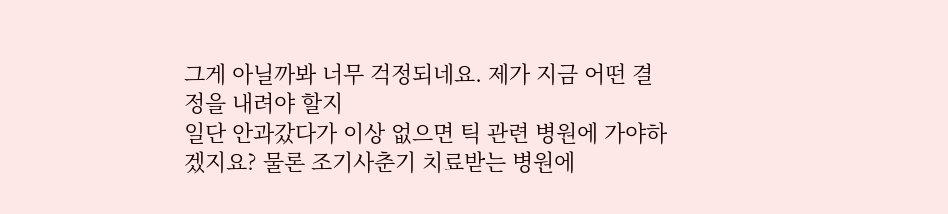그게 아닐까봐 너무 걱정되네요. 제가 지금 어떤 결정을 내려야 할지
일단 안과갔다가 이상 없으면 틱 관련 병원에 가야하겠지요? 물론 조기사춘기 치료받는 병원에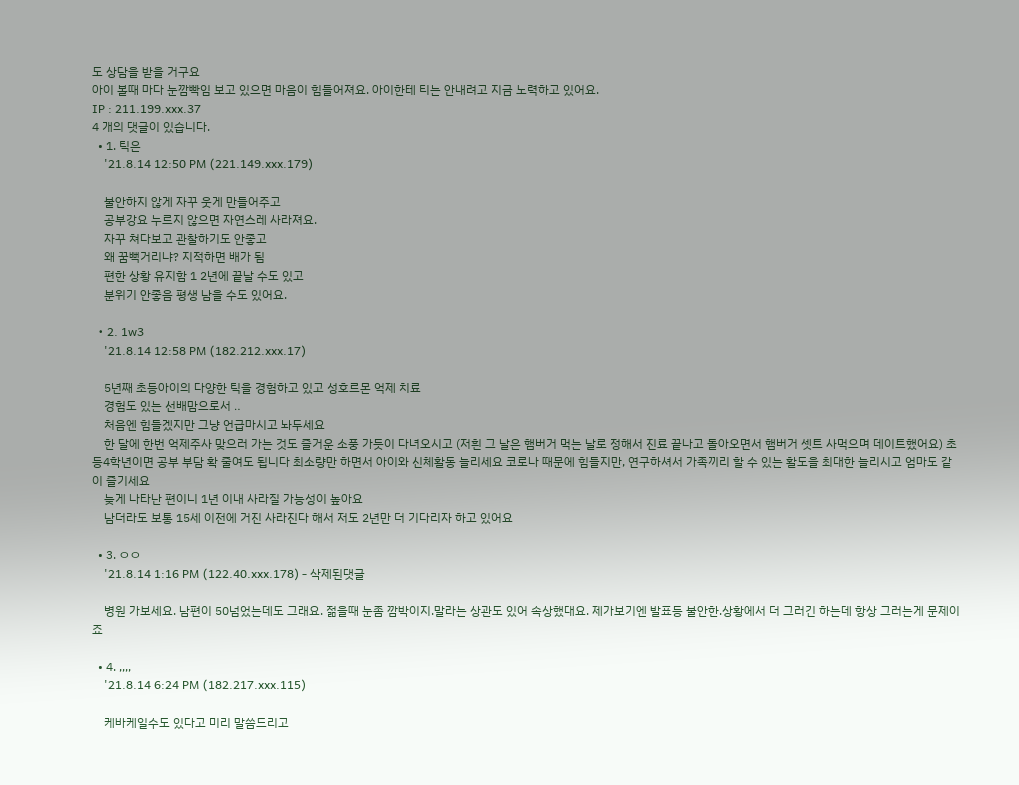도 상담을 받을 거구요
아이 볼때 마다 눈깜빡임 보고 있으면 마음이 힘들어져요. 아이한테 티는 안내려고 지금 노력하고 있어요.
IP : 211.199.xxx.37
4 개의 댓글이 있습니다.
  • 1. 틱은
    '21.8.14 12:50 PM (221.149.xxx.179)

    불안하지 않게 자꾸 웃게 만들어주고
    공부강요 누르지 않으면 자연스레 사라져요.
    자꾸 쳐다보고 관찰하기도 안좋고
    왜 꿈뻑거리냐? 지적하면 배가 됨
    편한 상황 유지함 1 2년에 끝날 수도 있고
    분위기 안좋음 평생 남을 수도 있어요.

  • 2. 1w3
    '21.8.14 12:58 PM (182.212.xxx.17)

    5년째 초등아이의 다양한 틱을 경험하고 있고 성호르몬 억제 치료
    경험도 있는 선배맘으로서 ‥
    처음엔 힘들겠지만 그냥 언급마시고 놔두세요
    한 달에 한번 억제주사 맞으러 가는 것도 즐거운 소풍 가듯이 다녀오시고 (저흰 그 날은 햄버거 먹는 날로 정해서 진료 끝나고 돌아오면서 햄버거 셋트 사먹으며 데이트했어요) 초등4학년이면 공부 부담 확 줄여도 됩니다 최소량만 하면서 아이와 신체활동 늘리세요 코로나 때문에 힘들지만, 연구하셔서 가족끼리 할 수 있는 활도을 최대한 늘리시고 엄마도 같이 즐기세요
    늦게 나타난 편이니 1년 이내 사라질 가능성이 높아요
    남더라도 보통 15세 이전에 거진 사라진다 해서 저도 2년만 더 기다리자 하고 있어요

  • 3. ㅇㅇ
    '21.8.14 1:16 PM (122.40.xxx.178) - 삭제된댓글

    병원 가보세요. 남편이 50넘었는데도 그래요. 젊을때 눈좀 깜박이지.말라는 상관도 있어 속상했대요. 제가보기엔 발표등 불안한.상황에서 더 그러긴 하는데 항상 그러는게 문제이죠

  • 4. ,,,,
    '21.8.14 6:24 PM (182.217.xxx.115)

    케바케일수도 있다고 미리 말씀드리고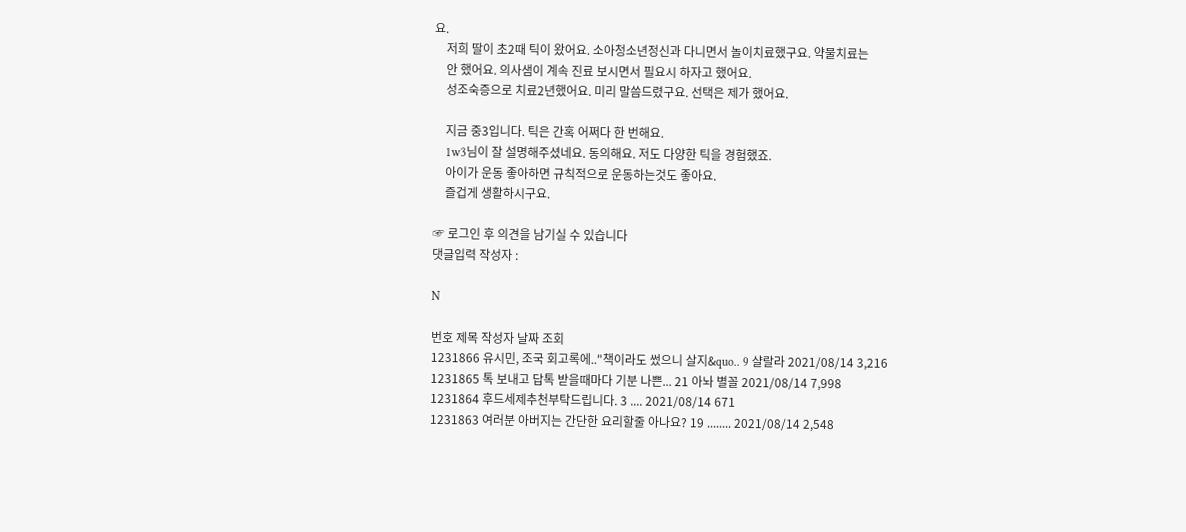요.
    저희 딸이 초2때 틱이 왔어요. 소아청소년정신과 다니면서 놀이치료했구요. 약물치료는
    안 했어요. 의사샘이 계속 진료 보시면서 필요시 하자고 했어요.
    성조숙증으로 치료2년했어요. 미리 말씀드렸구요. 선택은 제가 했어요.

    지금 중3입니다. 틱은 간혹 어쩌다 한 번해요.
    1w3님이 잘 설명해주셨네요. 동의해요. 저도 다양한 틱을 경험했죠.
    아이가 운동 좋아하면 규칙적으로 운동하는것도 좋아요.
    즐겁게 생활하시구요.

☞ 로그인 후 의견을 남기실 수 있습니다
댓글입력 작성자 :

N

번호 제목 작성자 날짜 조회
1231866 유시민, 조국 회고록에.."책이라도 썼으니 살지&quo.. 9 샬랄라 2021/08/14 3,216
1231865 톡 보내고 답톡 받을때마다 기분 나쁜... 21 아놔 별꼴 2021/08/14 7,998
1231864 후드세제추천부탁드립니다. 3 .... 2021/08/14 671
1231863 여러분 아버지는 간단한 요리할줄 아나요? 19 ........ 2021/08/14 2,548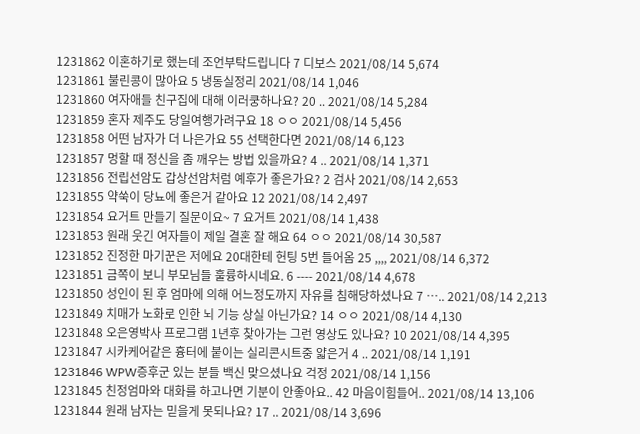1231862 이혼하기로 했는데 조언부탁드립니다 7 디보스 2021/08/14 5,674
1231861 불린콩이 많아요 5 냉동실정리 2021/08/14 1,046
1231860 여자애들 친구집에 대해 이러쿵하나요? 20 .. 2021/08/14 5,284
1231859 혼자 제주도 당일여행가려구요 18 ㅇㅇ 2021/08/14 5,456
1231858 어떤 남자가 더 나은가요 55 선택한다면 2021/08/14 6,123
1231857 멍할 때 정신을 좀 깨우는 방법 있을까요? 4 .. 2021/08/14 1,371
1231856 전립선암도 갑상선암처럼 예후가 좋은가요? 2 검사 2021/08/14 2,653
1231855 약쑥이 당뇨에 좋은거 같아요 12 2021/08/14 2,497
1231854 요거트 만들기 질문이요~ 7 요거트 2021/08/14 1,438
1231853 원래 웃긴 여자들이 제일 결혼 잘 해요 64 ㅇㅇ 2021/08/14 30,587
1231852 진정한 마기꾼은 저에요 20대한테 헌팅 5번 들어옴 25 ,,,, 2021/08/14 6,372
1231851 금쪽이 보니 부모님들 훌륭하시네요. 6 ---- 2021/08/14 4,678
1231850 성인이 된 후 엄마에 의해 어느정도까지 자유를 침해당하셨나요 7 ….. 2021/08/14 2,213
1231849 치매가 노화로 인한 뇌 기능 상실 아닌가요? 14 ㅇㅇ 2021/08/14 4,130
1231848 오은영박사 프로그램 1년후 찾아가는 그런 영상도 있나요? 10 2021/08/14 4,395
1231847 시카케어같은 흉터에 붙이는 실리콘시트중 얇은거 4 .. 2021/08/14 1,191
1231846 WPW증후군 있는 분들 백신 맞으셨나요 걱정 2021/08/14 1,156
1231845 친정엄마와 대화를 하고나면 기분이 안좋아요.. 42 마음이힘들어.. 2021/08/14 13,106
1231844 원래 남자는 믿을게 못되나요? 17 .. 2021/08/14 3,696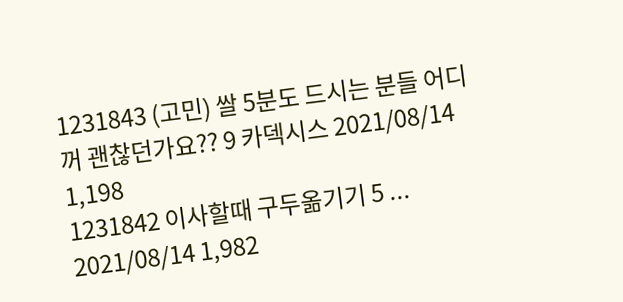1231843 (고민) 쌀 5분도 드시는 분들 어디꺼 괜찮던가요?? 9 카덱시스 2021/08/14 1,198
1231842 이사할때 구두옮기기 5 ... 2021/08/14 1,982